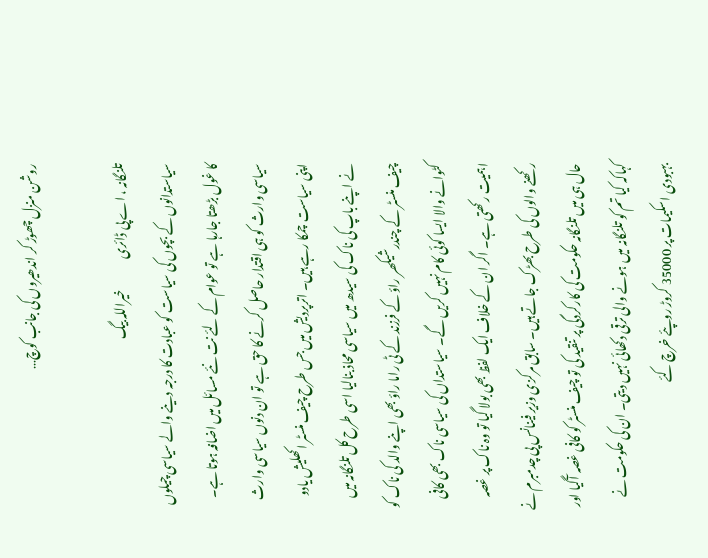روشن منزل چھوڑ کر اندھیروں کی جانب کوچ…

تلنگانہ ، اے پی ڈائری             خیراللہ بیگ
سیاستدانوں کے بچوں کی سیاست کو عبادت کا درجہ دینے والے سیاسی چیلوں کا غول بڑھتا جارہا ہے تو عوام کے لئے نت نئے مسائل میں اضافہ ہوتا ہے۔ سیاسی وارث کو ہی اقتدار حاصل کرنے کا حق ہے تو ان دنوں سیاسی وارث اپنی سیاست چمکا رہے ہیں۔ اترپردیش میں جس طرح چیف منسٹر اکھلیش یادو نے اپنے باپ کی ناک کی سیدھ میں سیاسی محاذ بنالیا اسی طرح کل تلنگانہ میں چیف منسٹر کے چندرشیکھر راؤ کے فرزند کے ٹی راما راؤ بھی اپنے والد کی ناک کو کٹوانے والا ایسا کوئی کام نہیں کریں گے۔ سیاستداں کی سیاسی ناک بھی کافی اہمیت رکھتی ہے۔ اگر ان کے خلاف ایک لفظ بھی بولا گیا تو وہ ناک پر غصہ رکھنے والوں کی طرح بھڑک جاتے ہیں۔ سابق مرکزی وزیر فینانس پی چدمبرم نے حال ہی میں تلنگانہ حکومت کی کارکردگی پر تنقید کی تو چیف منسٹر کو کافی غصہ آگیا اور کہاکہ کیا تم کو تلنگانہ میں ہونے والی ترقی دکھائی نہیں دیتی۔ ان کی حکومت نے بہبودی اسکیمات پر 35000 کروڑ روپئے خرچ کئے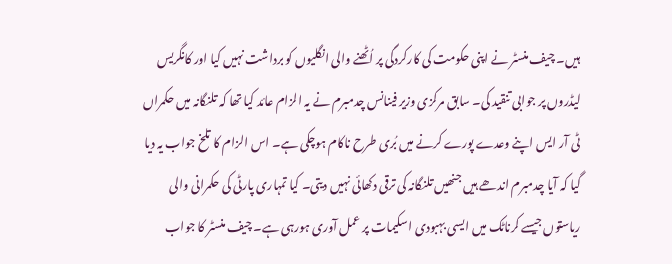ہیں۔ چیف منسٹر نے اپنی حکومت کی کارکردگی پر اُٹھنے والی انگلیوں کو برداشت نہیں کیا اور کانگریس لیڈروں پر جوابی تنقید کی۔ سابق مرکزی وزیر فینانس چدمبرم نے یہ الزام عائد کیا تھا کہ تلنگانہ میں حکمراں ٹی آر ایس اپنے وعدے پورے کرنے میں بُری طرح ناکام ہوچکی ہے۔ اس الزام کا تلخ جواب یہ دیا گیا کہ آیا چدمبرم اندھے ہیں جنھیں تلنگانہ کی ترقی دکھائی نہیں دیتی۔ کیا تمہاری پارٹی کی حکمرانی والی ریاستوں جیسے کرناٹک میں ایسی بہبودی اسکیمات پر عمل آوری ہورہی ہے۔ چیف منسٹر کا جواب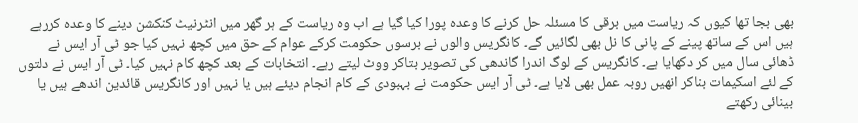بھی بجا تھا کیوں کہ ریاست میں برقی کا مسئلہ حل کرنے کا وعدہ پورا کیا گیا ہے اب وہ ریاست کے ہر گھر میں انٹرنیٹ کنکشن دینے کا وعدہ کررہے ہیں اس کے ساتھ پینے کے پانی کا نل بھی لگائیں گے۔ کانگریس والوں نے برسوں حکومت کرکے عوام کے حق میں کچھ نہیں کیا جو ٹی آر ایس نے ڈھائی سال میں کر دکھایا ہے۔ کانگریس کے لوگ اندرا گاندھی کی تصویر بتاکر ووٹ لیتے رہے۔ انتخابات کے بعد کچھ کام نہیں کیا۔ ٹی آر ایس نے دلتوں کے لئے اسکیمات بناکر انھیں روبہ عمل بھی لایا ہے۔ ٹی آر ایس حکومت نے بہبودی کے کام انجام دیئے ہیں یا نہیں اور کانگریس قائدین اندھے ہیں یا بینائی رکھتے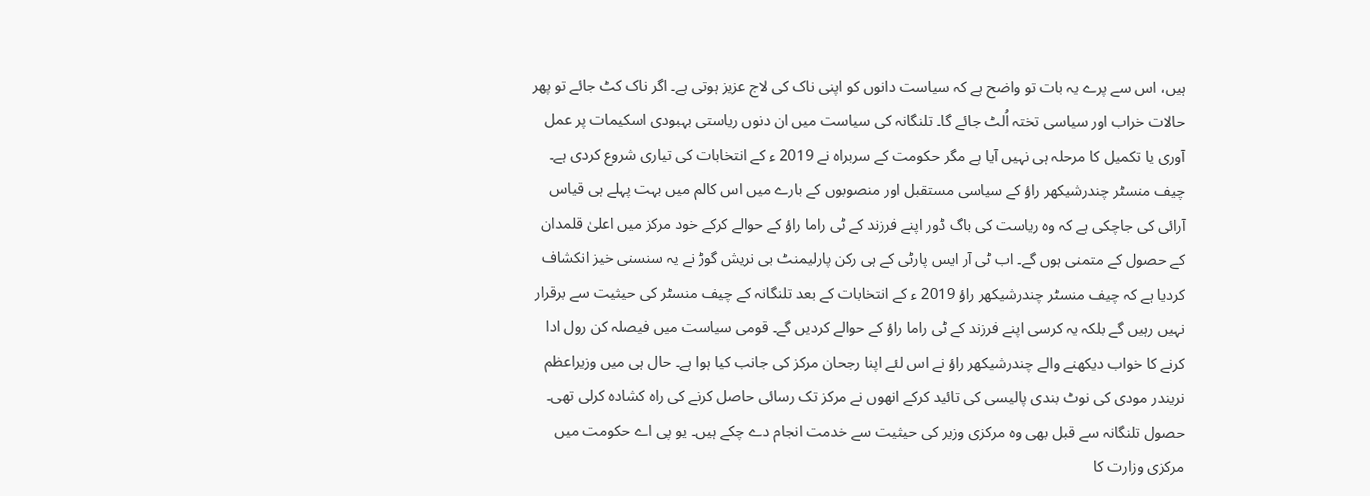ہیں، اس سے پرے یہ بات تو واضح ہے کہ سیاست دانوں کو اپنی ناک کی لاج عزیز ہوتی ہے۔ اگر ناک کٹ جائے تو پھر حالات خراب اور سیاسی تختہ اُلٹ جائے گا۔ تلنگانہ کی سیاست میں ان دنوں ریاستی بہبودی اسکیمات پر عمل آوری یا تکمیل کا مرحلہ ہی نہیں آیا ہے مگر حکومت کے سربراہ نے 2019 ء کے انتخابات کی تیاری شروع کردی ہے۔ چیف منسٹر چندرشیکھر راؤ کے سیاسی مستقبل اور منصوبوں کے بارے میں اس کالم میں بہت پہلے ہی قیاس آرائی کی جاچکی ہے کہ وہ ریاست کی باگ ڈور اپنے فرزند کے ٹی راما راؤ کے حوالے کرکے خود مرکز میں اعلیٰ قلمدان کے حصول کے متمنی ہوں گے۔ اب ٹی آر ایس پارٹی کے ہی رکن پارلیمنٹ بی نریش گوڑ نے یہ سنسنی خیز انکشاف کردیا ہے کہ چیف منسٹر چندرشیکھر راؤ 2019 ء کے انتخابات کے بعد تلنگانہ کے چیف منسٹر کی حیثیت سے برقرار نہیں رہیں گے بلکہ یہ کرسی اپنے فرزند کے ٹی راما راؤ کے حوالے کردیں گے۔ قومی سیاست میں فیصلہ کن رول ادا کرنے کا خواب دیکھنے والے چندرشیکھر راؤ نے اس لئے اپنا رجحان مرکز کی جانب کیا ہوا ہے۔ حال ہی میں وزیراعظم نریندر مودی کی نوٹ بندی پالیسی کی تائید کرکے انھوں نے مرکز تک رسائی حاصل کرنے کی راہ کشادہ کرلی تھی۔ حصول تلنگانہ سے قبل بھی وہ مرکزی وزیر کی حیثیت سے خدمت انجام دے چکے ہیں۔ یو پی اے حکومت میں مرکزی وزارت کا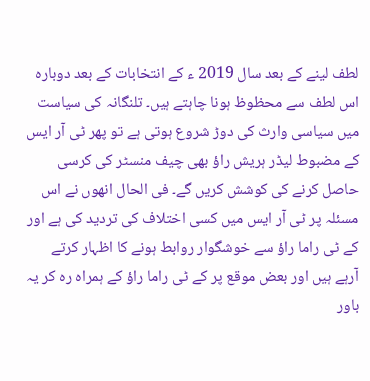لطف لینے کے بعد سال 2019 ء کے انتخابات کے بعد دوبارہ اس لطف سے محظوظ ہونا چاہتے ہیں۔ تلنگانہ کی سیاست میں سیاسی وارث کی دوڑ شروع ہوتی ہے تو پھر ٹی آر ایس کے مضبوط لیڈر ہریش راؤ بھی چیف منسٹر کی کرسی حاصل کرنے کی کوشش کریں گے۔ فی الحال انھوں نے اس مسئلہ پر ٹی آر ایس میں کسی اختلاف کی تردید کی ہے اور کے ٹی راما راؤ سے خوشگوار روابط ہونے کا اظہار کرتے آرہے ہیں اور بعض موقع پر کے ٹی راما راؤ کے ہمراہ رہ کر یہ باور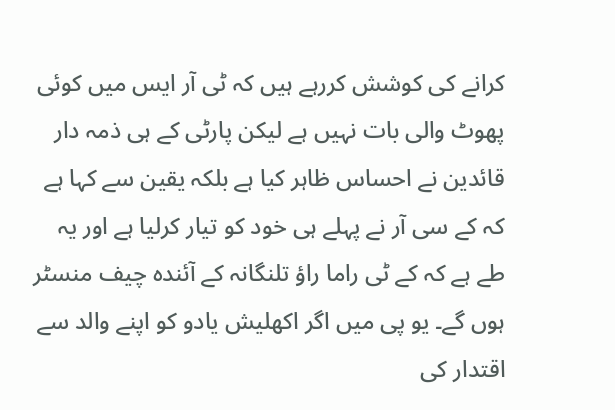کرانے کی کوشش کررہے ہیں کہ ٹی آر ایس میں کوئی پھوٹ والی بات نہیں ہے لیکن پارٹی کے ہی ذمہ دار قائدین نے احساس ظاہر کیا ہے بلکہ یقین سے کہا ہے کہ کے سی آر نے پہلے ہی خود کو تیار کرلیا ہے اور یہ طے ہے کہ کے ٹی راما راؤ تلنگانہ کے آئندہ چیف منسٹر ہوں گے۔ یو پی میں اگر اکھلیش یادو کو اپنے والد سے اقتدار کی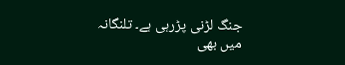جنگ لڑنی پڑرہی ہے۔ تلنگانہ میں بھی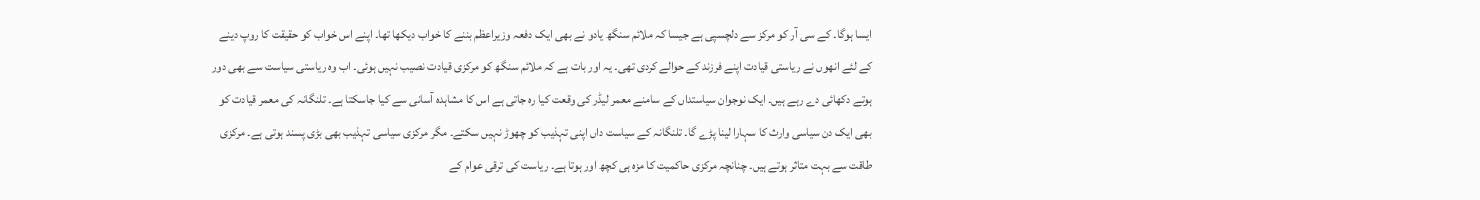ایسا ہوگا۔ کے سی آر کو مرکز سے دلچسپی ہے جیسا کہ ملائم سنگھ یادو نے بھی ایک دفعہ وزیراعظم بننے کا خواب دیکھا تھا۔ اپنے اس خواب کو حقیقت کا روپ دینے کے لئے انھوں نے ریاستی قیادت اپنے فرزند کے حوالے کردی تھی۔ یہ اور بات ہے کہ ملائم سنگھ کو مرکزی قیادت نصیب نہیں ہوئی۔ اب وہ ریاستی سیاست سے بھی دور ہوتے دکھائی دے رہے ہیں۔ ایک نوجوان سیاستداں کے سامنے معمر لیڈر کی وقعت کیا رہ جاتی ہے اس کا مشاہدہ آسانی سے کیا جاسکتا ہے۔ تلنگانہ کی معمر قیادت کو بھی ایک دن سیاسی وارث کا سہارا لینا پڑے گا۔ تلنگانہ کے سیاست داں اپنی تہذیب کو چھوڑ نہیں سکتے۔ مگر مرکزی سیاسی تہذیب بھی بڑی پسند ہوتی ہے۔ مرکزی طاقت سے بہت متاثر ہوتے ہیں۔ چنانچہ مرکزی حاکمیت کا مزہ ہی کچھ اور ہوتا ہے۔ ریاست کی ترقی عوام کے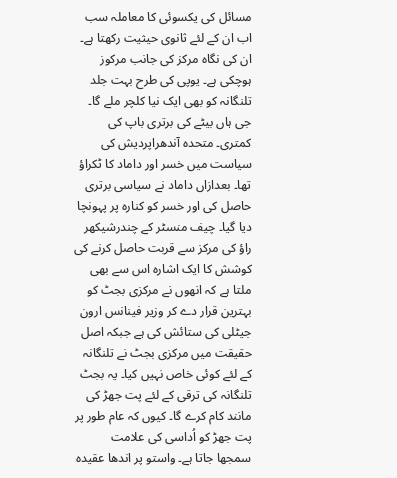مسائل کی یکسوئی کا معاملہ سب اب ان کے لئے ثانوی حیثیت رکھتا ہے۔ ان کی نگاہ مرکز کی جانب مرکوز ہوچکی ہے۔ یوپی کی طرح بہت جلد تلنگانہ کو بھی ایک نیا کلچر ملے گا۔ جی ہاں بیٹے کی برتری باپ کی کمتری۔ متحدہ آندھراپردیش کی سیاست میں خسر اور داماد کا ٹکراؤ تھا۔ بعدازاں داماد نے سیاسی برتری حاصل کی اور خسر کو کنارہ پر پہونچا دیا گیا۔ چیف منسٹر کے چندرشیکھر راؤ کی مرکز سے قربت حاصل کرنے کی کوشش کا ایک اشارہ اس سے بھی ملتا ہے کہ انھوں نے مرکزی بجٹ کو بہترین قرار دے کر وزیر فینانس ارون جیٹلی کی ستائش کی ہے جبکہ اصل حقیقت میں مرکزی بجٹ نے تلنگانہ کے لئے کوئی خاص نہیں کیا۔ یہ بجٹ تلنگانہ کی ترقی کے لئے پت جھڑ کی مانند کام کرے گا۔ کیوں کہ عام طور پر پت جھڑ کو اُداسی کی علامت سمجھا جاتا ہے۔ واستو پر اندھا عقیدہ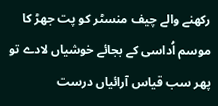رکھنے والے چیف منسٹر کو پت جھڑ کا موسم اُداسی کے بجائے خوشیاں لادے تو پھر سب قیاس آرائیاں درست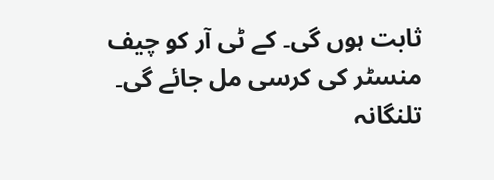ثابت ہوں گی۔ کے ٹی آر کو چیف منسٹر کی کرسی مل جائے گی۔ تلنگانہ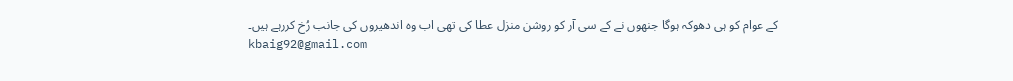کے عوام کو ہی دھوکہ ہوگا جنھوں نے کے سی آر کو روشن منزل عطا کی تھی اب وہ اندھیروں کی جانب رُخ کررہے ہیں۔
kbaig92@gmail.com